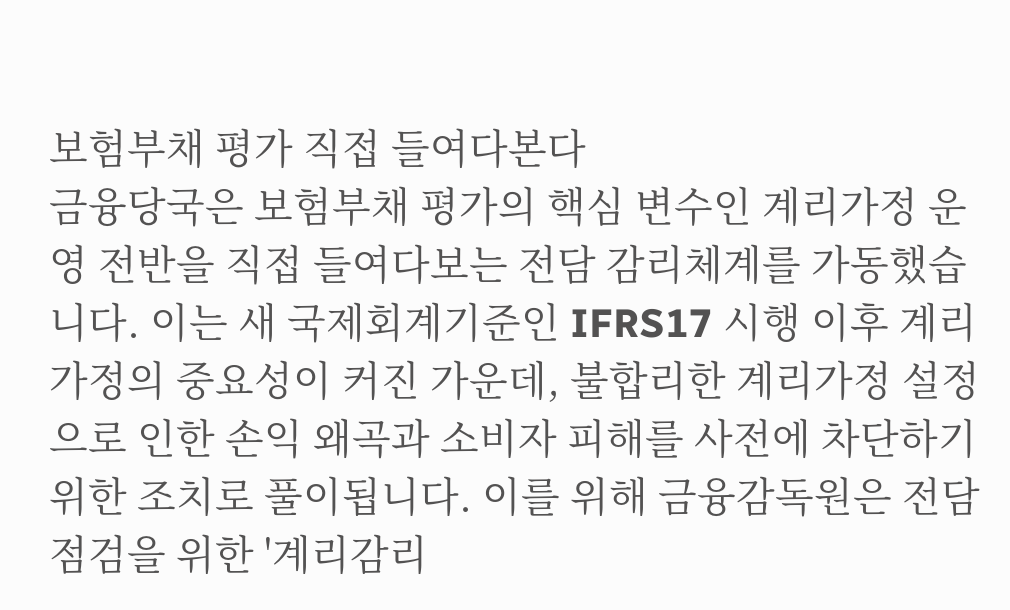보험부채 평가 직접 들여다본다
금융당국은 보험부채 평가의 핵심 변수인 계리가정 운영 전반을 직접 들여다보는 전담 감리체계를 가동했습니다. 이는 새 국제회계기준인 IFRS17 시행 이후 계리가정의 중요성이 커진 가운데, 불합리한 계리가정 설정으로 인한 손익 왜곡과 소비자 피해를 사전에 차단하기 위한 조치로 풀이됩니다. 이를 위해 금융감독원은 전담 점검을 위한 '계리감리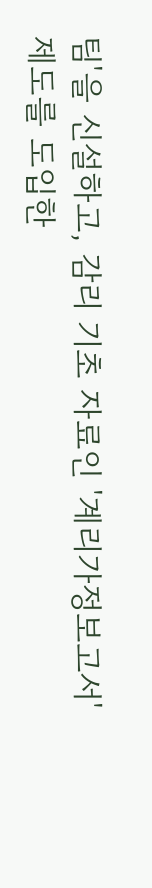팀'을 신설하고, 감리 기초 자료인 '계리가정보고서' 제도를 도입한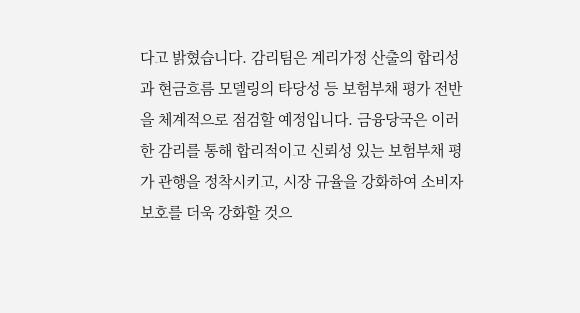다고 밝혔습니다. 감리팀은 계리가정 산출의 합리성과 현금흐름 모델링의 타당성 등 보험부채 평가 전반을 체계적으로 점검할 예정입니다. 금융당국은 이러한 감리를 통해 합리적이고 신뢰성 있는 보험부채 평가 관행을 정착시키고, 시장 규율을 강화하여 소비자 보호를 더욱 강화할 것으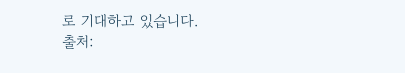로 기대하고 있습니다.
출처: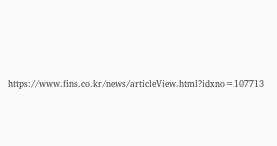https://www.fins.co.kr/news/articleView.html?idxno=107713